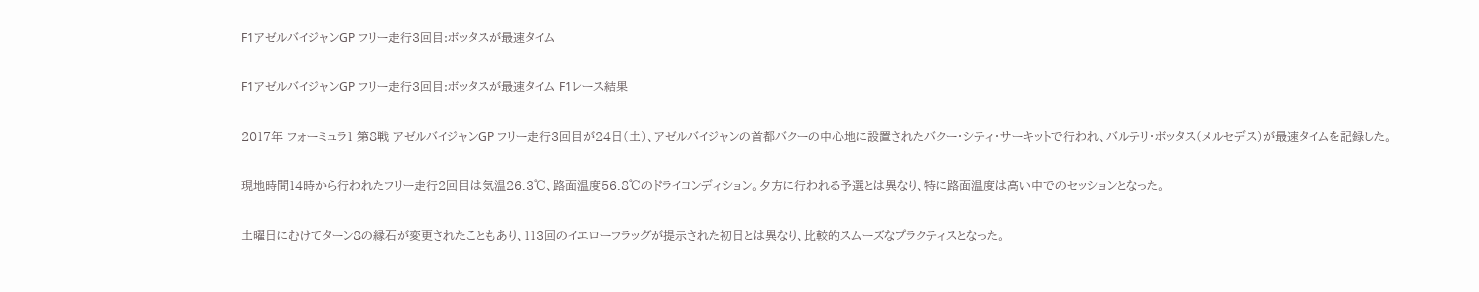F1アゼルバイジャンGP フリー走行3回目:ボッタスが最速タイム

F1アゼルバイジャンGP フリー走行3回目:ボッタスが最速タイム F1レース結果

2017年 フォーミュラ1 第8戦 アゼルバイジャンGP フリー走行3回目が24日(土)、アゼルバイジャンの首都バクーの中心地に設置されたバクー・シティ・サーキットで行われ、バルテリ・ボッタス(メルセデス)が最速タイムを記録した。

現地時間14時から行われたフリー走行2回目は気温26.3℃、路面温度56.8℃のドライコンディション。夕方に行われる予選とは異なり、特に路面温度は高い中でのセッションとなった。

土曜日にむけてターン8の縁石が変更されたこともあり、113回のイエローフラッグが提示された初日とは異なり、比較的スムーズなプラクティスとなった。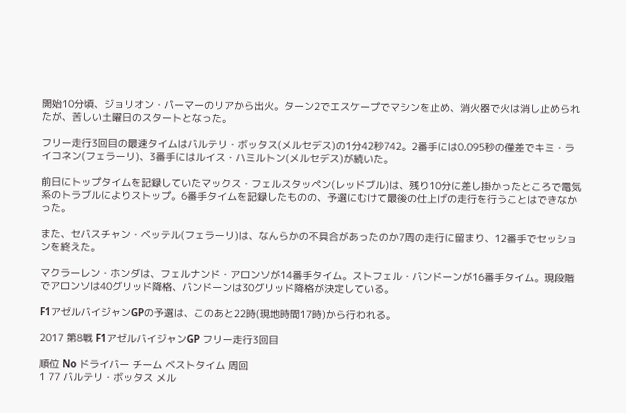開始10分頃、ジョリオン・パーマーのリアから出火。ターン2でエスケープでマシンを止め、消火器で火は消し止められたが、苦しい土曜日のスタートとなった。

フリー走行3回目の最速タイムはバルテリ・ボッタス(メルセデス)の1分42秒742。2番手には0.095秒の僅差でキミ・ライコネン(フェラーリ)、3番手にはルイス・ハミルトン(メルセデス)が続いた。

前日にトップタイムを記録していたマックス・フェルスタッペン(レッドブル)は、残り10分に差し掛かったところで電気系のトラブルによりストップ。6番手タイムを記録したものの、予選にむけて最後の仕上げの走行を行うことはできなかった。

また、セバスチャン・ベッテル(フェラーリ)は、なんらかの不具合があったのか7周の走行に留まり、12番手でセッションを終えた。

マクラーレン・ホンダは、フェルナンド・アロンソが14番手タイム。ストフェル・バンドーンが16番手タイム。現段階でアロンソは40グリッド降格、バンドーンは30グリッド降格が決定している。

F1アゼルバイジャンGPの予選は、このあと22時(現地時間17時)から行われる。

2017 第8戦 F1アゼルバイジャンGP フリー走行3回目

順位 No ドライバー チーム ベストタイム 周回
1 77 バルテリ・ボッタス メル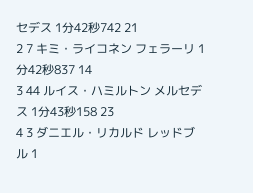セデス 1分42秒742 21
2 7 キミ・ライコネン フェラーリ 1分42秒837 14
3 44 ルイス・ハミルトン メルセデス 1分43秒158 23
4 3 ダニエル・リカルド レッドブル 1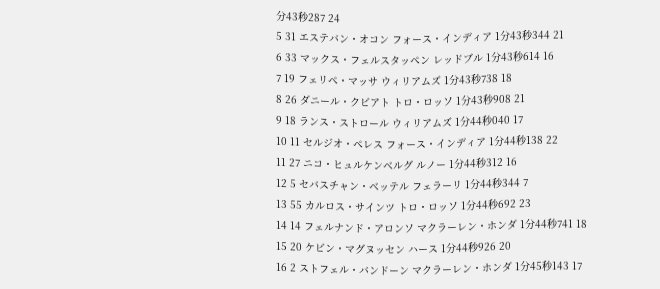分43秒287 24
5 31 エステバン・オコン フォース・インディア 1分43秒344 21
6 33 マックス・フェルスタッペン レッドブル 1分43秒614 16
7 19 フェリペ・マッサ ウィリアムズ 1分43秒738 18
8 26 ダニール・クビアト トロ・ロッソ 1分43秒908 21
9 18 ランス・ストロール ウィリアムズ 1分44秒040 17
10 11 セルジオ・ペレス フォース・インディア 1分44秒138 22
11 27 ニコ・ヒュルケンベルグ ルノー 1分44秒312 16
12 5 セバスチャン・ベッテル フェラーリ 1分44秒344 7
13 55 カルロス・サインツ トロ・ロッソ 1分44秒692 23
14 14 フェルナンド・アロンソ マクラーレン・ホンダ 1分44秒741 18
15 20 ケビン・マグヌッセン ハース 1分44秒926 20
16 2 ストフェル・バンドーン マクラーレン・ホンダ 1分45秒143 17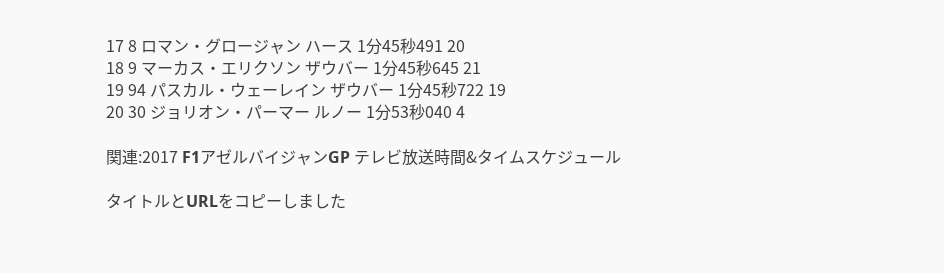17 8 ロマン・グロージャン ハース 1分45秒491 20
18 9 マーカス・エリクソン ザウバー 1分45秒645 21
19 94 パスカル・ウェーレイン ザウバー 1分45秒722 19
20 30 ジョリオン・パーマー ルノー 1分53秒040 4

関連:2017 F1アゼルバイジャンGP テレビ放送時間&タイムスケジュール

タイトルとURLをコピーしました